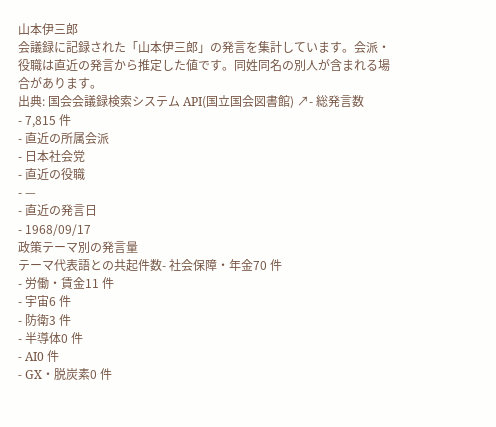山本伊三郎
会議録に記録された「山本伊三郎」の発言を集計しています。会派・役職は直近の発言から推定した値です。同姓同名の別人が含まれる場合があります。
出典: 国会会議録検索システム API(国立国会図書館) ↗- 総発言数
- 7,815 件
- 直近の所属会派
- 日本社会党
- 直近の役職
- —
- 直近の発言日
- 1968/09/17
政策テーマ別の発言量
テーマ代表語との共起件数- 社会保障・年金70 件
- 労働・賃金11 件
- 宇宙6 件
- 防衛3 件
- 半導体0 件
- AI0 件
- GX・脱炭素0 件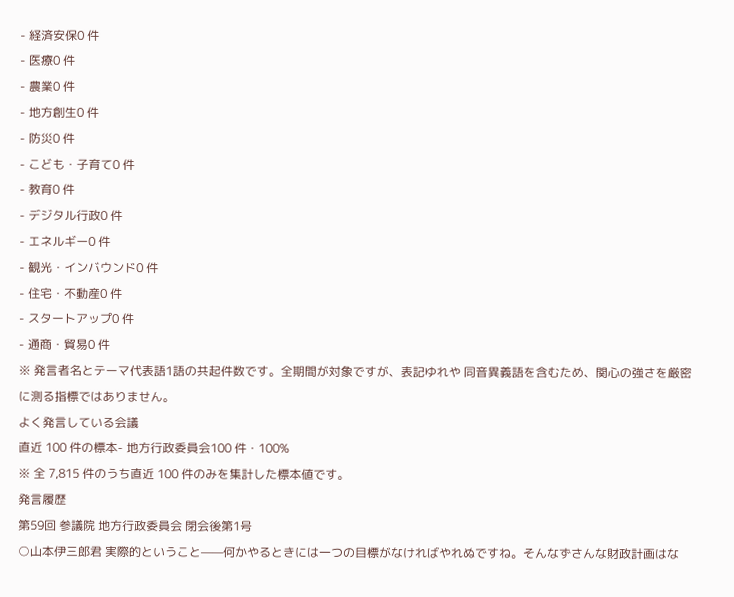- 経済安保0 件
- 医療0 件
- 農業0 件
- 地方創生0 件
- 防災0 件
- こども・子育て0 件
- 教育0 件
- デジタル行政0 件
- エネルギー0 件
- 観光・インバウンド0 件
- 住宅・不動産0 件
- スタートアップ0 件
- 通商・貿易0 件
※ 発言者名とテーマ代表語1語の共起件数です。全期間が対象ですが、表記ゆれや 同音異義語を含むため、関心の強さを厳密に測る指標ではありません。
よく発言している会議
直近 100 件の標本- 地方行政委員会100 件・100%
※ 全 7,815 件のうち直近 100 件のみを集計した標本値です。
発言履歴
第59回 参議院 地方行政委員会 閉会後第1号
○山本伊三郎君 実際的ということ——何かやるときには一つの目標がなければやれぬですね。そんなずさんな財政計画はな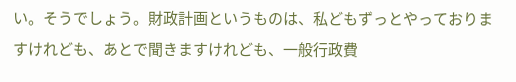い。そうでしょう。財政計画というものは、私どもずっとやっておりますけれども、あとで聞きますけれども、一般行政費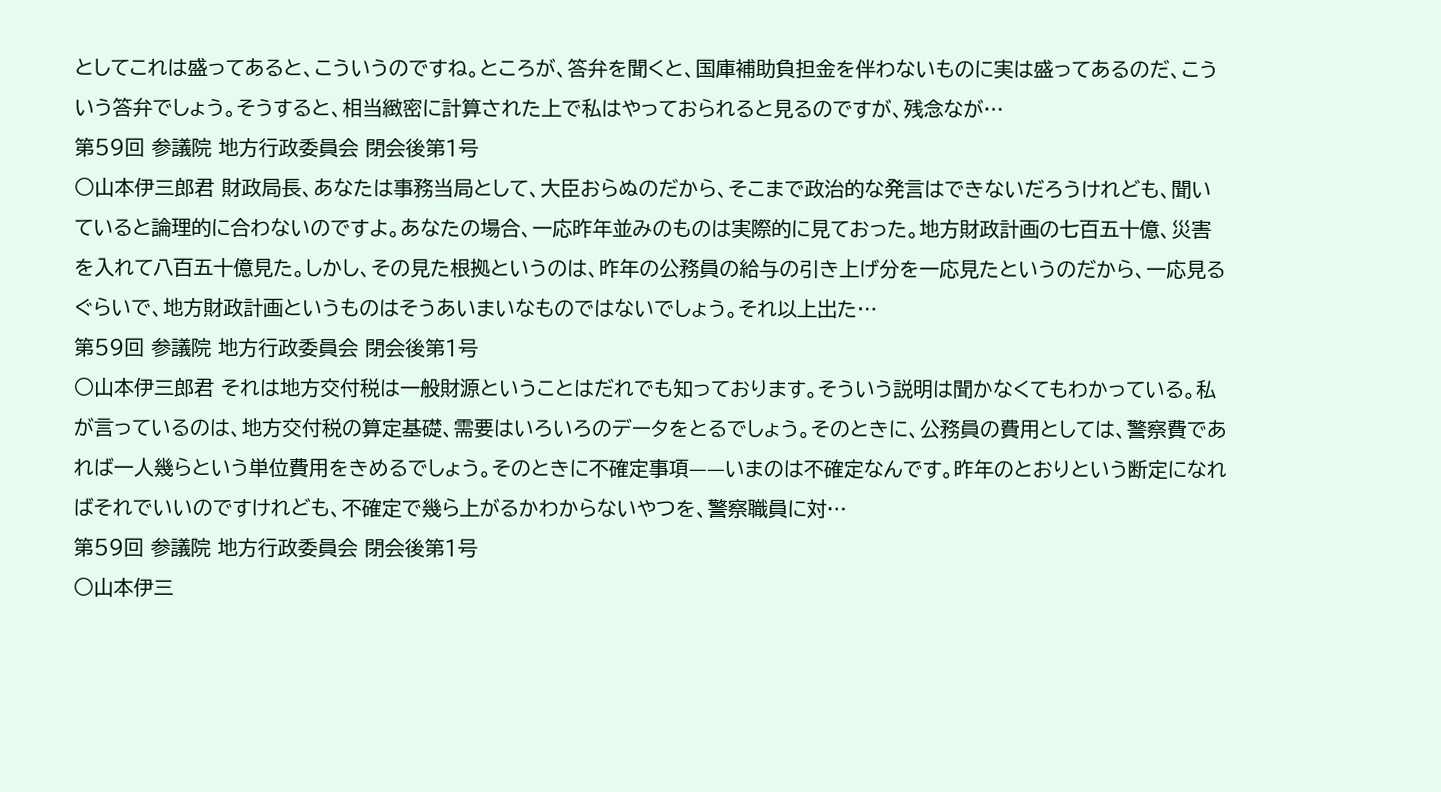としてこれは盛ってあると、こういうのですね。ところが、答弁を聞くと、国庫補助負担金を伴わないものに実は盛ってあるのだ、こういう答弁でしょう。そうすると、相当緻密に計算された上で私はやっておられると見るのですが、残念なが…
第59回 参議院 地方行政委員会 閉会後第1号
○山本伊三郎君 財政局長、あなたは事務当局として、大臣おらぬのだから、そこまで政治的な発言はできないだろうけれども、聞いていると論理的に合わないのですよ。あなたの場合、一応昨年並みのものは実際的に見ておった。地方財政計画の七百五十億、災害を入れて八百五十億見た。しかし、その見た根拠というのは、昨年の公務員の給与の引き上げ分を一応見たというのだから、一応見るぐらいで、地方財政計画というものはそうあいまいなものではないでしょう。それ以上出た…
第59回 参議院 地方行政委員会 閉会後第1号
○山本伊三郎君 それは地方交付税は一般財源ということはだれでも知っております。そういう説明は聞かなくてもわかっている。私が言っているのは、地方交付税の算定基礎、需要はいろいろのデータをとるでしょう。そのときに、公務員の費用としては、警察費であれば一人幾らという単位費用をきめるでしょう。そのときに不確定事項——いまのは不確定なんです。昨年のとおりという断定になればそれでいいのですけれども、不確定で幾ら上がるかわからないやつを、警察職員に対…
第59回 参議院 地方行政委員会 閉会後第1号
○山本伊三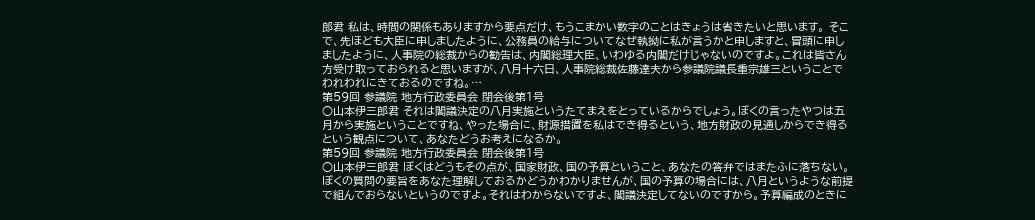郎君 私は、時間の関係もありますから要点だけ、もうこまかい数字のことはきょうは省きたいと思います。 そこで、先ほども大臣に申しましたように、公務員の給与についてなぜ執拗に私が言うかと申しますと、冒頭に申しましたように、人事院の総裁からの勧告は、内閣総理大臣、いわゆる内閣だけじゃないのですよ。これは皆さん方受け取っておられると思いますが、八月十六日、人事院総裁佐藤達夫から参議院議長重宗雄三ということでわれわれにきておるのですね。…
第59回 参議院 地方行政委員会 閉会後第1号
○山本伊三郎君 それは閣議決定の八月実施というたてまえをとっているからでしょう。ぼくの言ったやつは五月から実施ということですね、やった場合に、財源措置を私はでき得るという、地方財政の見通しからでき得るという観点について、あなたどうお考えになるか。
第59回 参議院 地方行政委員会 閉会後第1号
○山本伊三郎君 ぼくはどうもその点が、国家財政、国の予算ということ、あなたの答弁ではまたふに落ちない。ぼくの質問の要旨をあなた理解しておるかどうかわかりませんが、国の予算の場合には、八月というような前提で組んでおらないというのですよ。それはわからないですよ、閣議決定してないのですから。予算編成のときに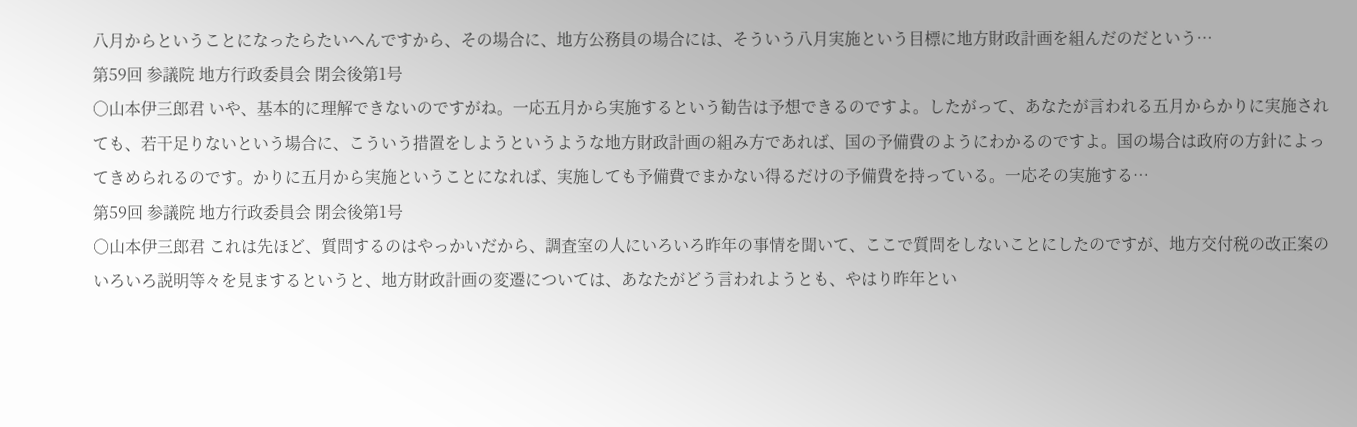八月からということになったらたいへんですから、その場合に、地方公務員の場合には、そういう八月実施という目標に地方財政計画を組んだのだという…
第59回 参議院 地方行政委員会 閉会後第1号
○山本伊三郎君 いや、基本的に理解できないのですがね。一応五月から実施するという勧告は予想できるのですよ。したがって、あなたが言われる五月からかりに実施されても、若干足りないという場合に、こういう措置をしようというような地方財政計画の組み方であれば、国の予備費のようにわかるのですよ。国の場合は政府の方針によってきめられるのです。かりに五月から実施ということになれば、実施しても予備費でまかない得るだけの予備費を持っている。一応その実施する…
第59回 参議院 地方行政委員会 閉会後第1号
○山本伊三郎君 これは先ほど、質問するのはやっかいだから、調査室の人にいろいろ昨年の事情を聞いて、ここで質問をしないことにしたのですが、地方交付税の改正案のいろいろ説明等々を見まするというと、地方財政計画の変遷については、あなたがどう言われようとも、やはり昨年とい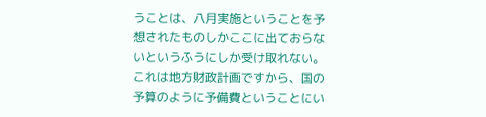うことは、八月実施ということを予想されたものしかここに出ておらないというふうにしか受け取れない。これは地方財政計画ですから、国の予算のように予備費ということにい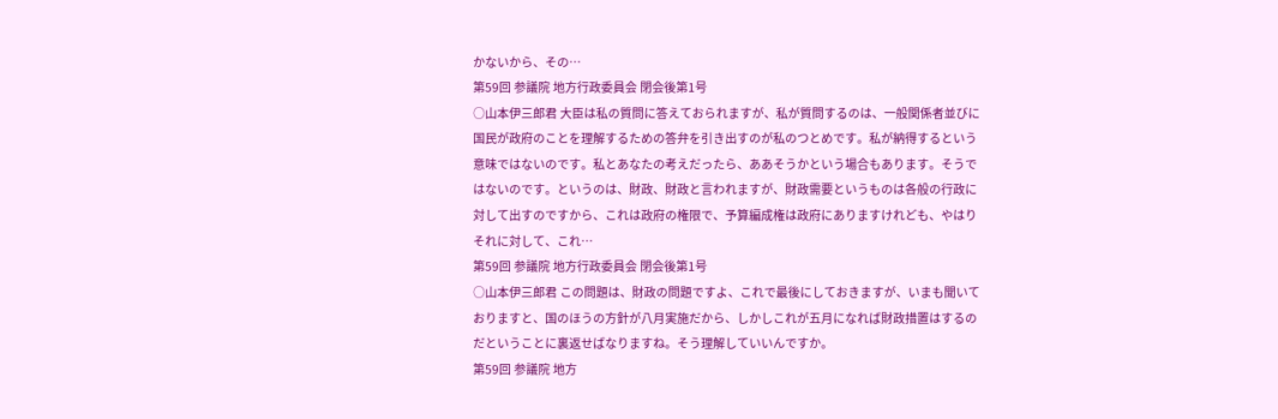かないから、その…
第59回 参議院 地方行政委員会 閉会後第1号
○山本伊三郎君 大臣は私の質問に答えておられますが、私が質問するのは、一般関係者並びに国民が政府のことを理解するための答弁を引き出すのが私のつとめです。私が納得するという意味ではないのです。私とあなたの考えだったら、ああそうかという場合もあります。そうではないのです。というのは、財政、財政と言われますが、財政需要というものは各般の行政に対して出すのですから、これは政府の権限で、予算編成権は政府にありますけれども、やはりそれに対して、これ…
第59回 参議院 地方行政委員会 閉会後第1号
○山本伊三郎君 この問題は、財政の問題ですよ、これで最後にしておきますが、いまも聞いておりますと、国のほうの方針が八月実施だから、しかしこれが五月になれば財政措置はするのだということに裏返せばなりますね。そう理解していいんですか。
第59回 参議院 地方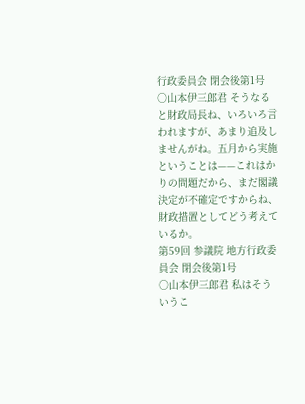行政委員会 閉会後第1号
○山本伊三郎君 そうなると財政局長ね、いろいろ言われますが、あまり追及しませんがね。五月から実施ということは——これはかりの問題だから、まだ閣議決定が不確定ですからね、財政措置としてどう考えているか。
第59回 参議院 地方行政委員会 閉会後第1号
○山本伊三郎君 私はそういうこ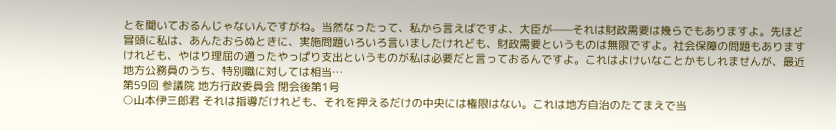とを聞いておるんじゃないんですがね。当然なったって、私から言えばですよ、大臣が——それは財政需要は幾らでもありますよ。先ほど冒頭に私は、あんたおらぬときに、実施問題いろいろ言いましたけれども、財政需要というものは無限ですよ。社会保障の問題もありますけれども、やはり理屈の通ったやっぱり支出というものが私は必要だと言っておるんですよ。これはよけいなことかもしれませんが、最近地方公務員のうち、特別職に対しては相当…
第59回 参議院 地方行政委員会 閉会後第1号
○山本伊三郎君 それは指導だけれども、それを押えるだけの中央には権限はない。これは地方自治のたてまえで当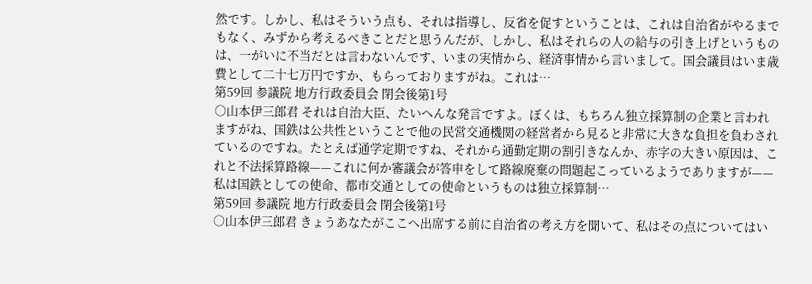然です。しかし、私はそういう点も、それは指導し、反省を促すということは、これは自治省がやるまでもなく、みずから考えるべきことだと思うんだが、しかし、私はそれらの人の給与の引き上げというものは、一がいに不当だとは言わないんです、いまの実情から、経済事情から言いまして。国会議員はいま歳費として二十七万円ですか、もらっておりますがね。これは…
第59回 参議院 地方行政委員会 閉会後第1号
○山本伊三郎君 それは自治大臣、たいへんな発言ですよ。ぼくは、もちろん独立採算制の企業と言われますがね、国鉄は公共性ということで他の民営交通機関の経営者から見ると非常に大きな負担を負わされているのですね。たとえば通学定期ですね、それから通勤定期の割引きなんか、赤字の大きい原因は、これと不法採算路線——これに何か審議会が答申をして路線廃棄の問題起こっているようでありますが——私は国鉄としての使命、都市交通としての使命というものは独立採算制…
第59回 参議院 地方行政委員会 閉会後第1号
○山本伊三郎君 きょうあなたがここへ出席する前に自治省の考え方を聞いて、私はその点についてはい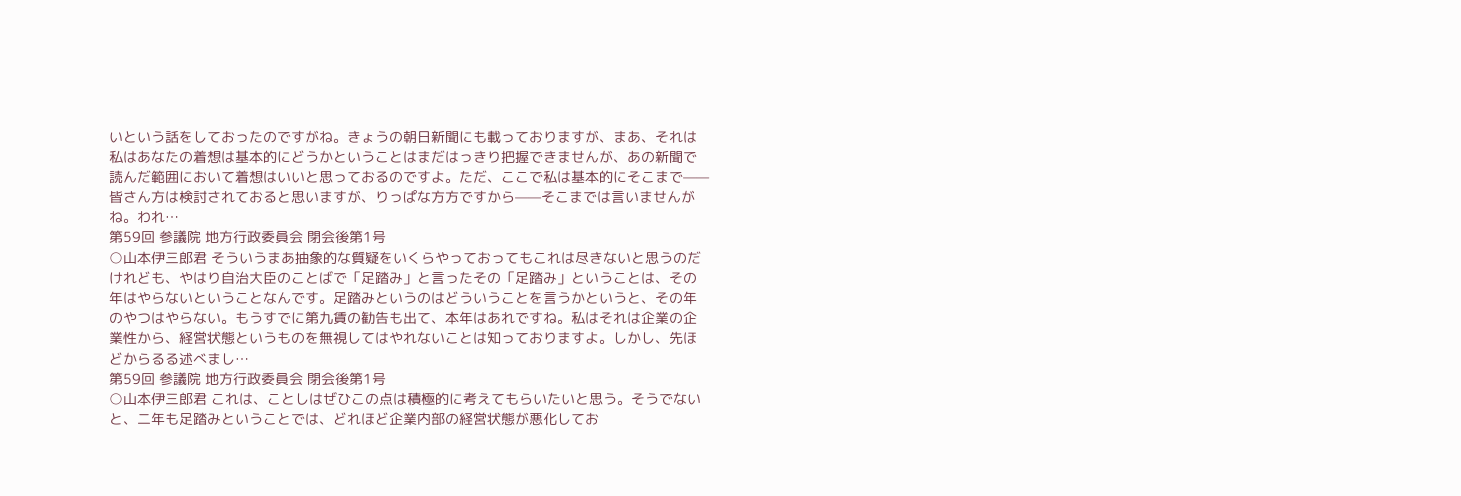いという話をしておったのですがね。きょうの朝日新聞にも載っておりますが、まあ、それは私はあなたの着想は基本的にどうかということはまだはっきり把握できませんが、あの新聞で読んだ範囲において着想はいいと思っておるのですよ。ただ、ここで私は基本的にそこまで——皆さん方は検討されておると思いますが、りっぱな方方ですから——そこまでは言いませんがね。われ…
第59回 参議院 地方行政委員会 閉会後第1号
○山本伊三郎君 そういうまあ抽象的な質疑をいくらやっておってもこれは尽きないと思うのだけれども、やはり自治大臣のことばで「足踏み」と言ったその「足踏み」ということは、その年はやらないということなんです。足踏みというのはどういうことを言うかというと、その年のやつはやらない。もうすでに第九賃の勧告も出て、本年はあれですね。私はそれは企業の企業性から、経営状態というものを無視してはやれないことは知っておりますよ。しかし、先ほどからるる述べまし…
第59回 参議院 地方行政委員会 閉会後第1号
○山本伊三郎君 これは、ことしはぜひこの点は積極的に考えてもらいたいと思う。そうでないと、二年も足踏みということでは、どれほど企業内部の経営状態が悪化してお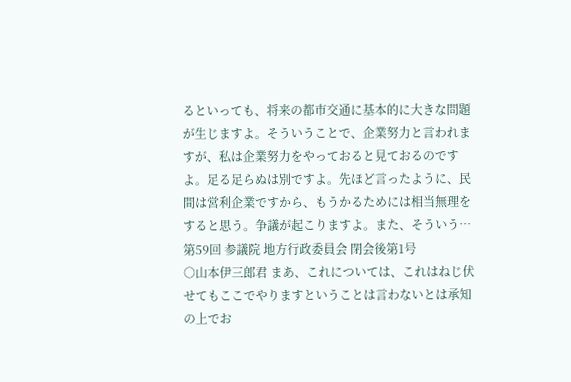るといっても、将来の都市交通に基本的に大きな問題が生じますよ。そういうことで、企業努力と言われますが、私は企業努力をやっておると見ておるのですよ。足る足らぬは別ですよ。先ほど言ったように、民間は営利企業ですから、もうかるためには相当無理をすると思う。争議が起こりますよ。また、そういう…
第59回 参議院 地方行政委員会 閉会後第1号
○山本伊三郎君 まあ、これについては、これはねじ伏せてもここでやりますということは言わないとは承知の上でお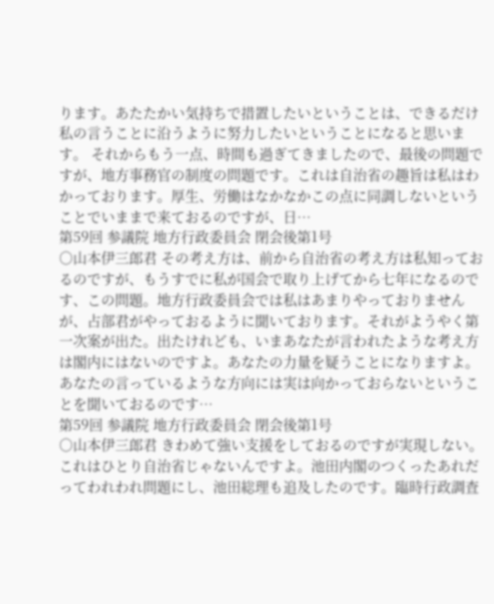ります。あたたかい気持ちで措置したいということは、できるだけ私の言うことに沿うように努力したいということになると思います。 それからもう一点、時間も過ぎてきましたので、最後の問題ですが、地方事務官の制度の問題です。これは自治省の趣旨は私はわかっております。厚生、労働はなかなかこの点に同調しないということでいままで来ておるのですが、日…
第59回 参議院 地方行政委員会 閉会後第1号
○山本伊三郎君 その考え方は、前から自治省の考え方は私知っておるのですが、もうすでに私が国会で取り上げてから七年になるのです、この問題。地方行政委員会では私はあまりやっておりませんが、占部君がやっておるように聞いております。それがようやく第一次案が出た。出たけれども、いまあなたが言われたような考え方は閣内にはないのですよ。あなたの力量を疑うことになりますよ。あなたの言っているような方向には実は向かっておらないということを聞いておるのです…
第59回 参議院 地方行政委員会 閉会後第1号
○山本伊三郎君 きわめて強い支援をしておるのですが実現しない。これはひとり自治省じゃないんですよ。池田内閣のつくったあれだってわれわれ問題にし、池田総理も追及したのです。臨時行政調査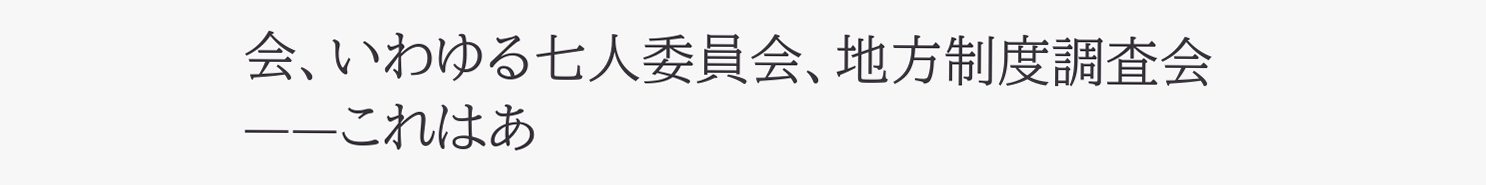会、いわゆる七人委員会、地方制度調査会——これはあ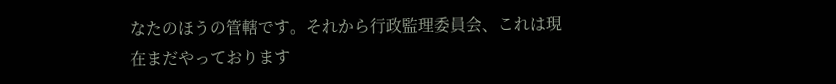なたのほうの管轄です。それから行政監理委員会、これは現在まだやっております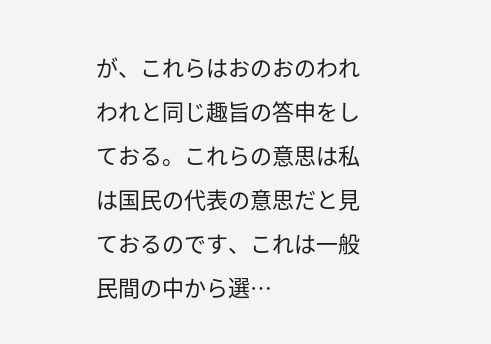が、これらはおのおのわれわれと同じ趣旨の答申をしておる。これらの意思は私は国民の代表の意思だと見ておるのです、これは一般民間の中から選…